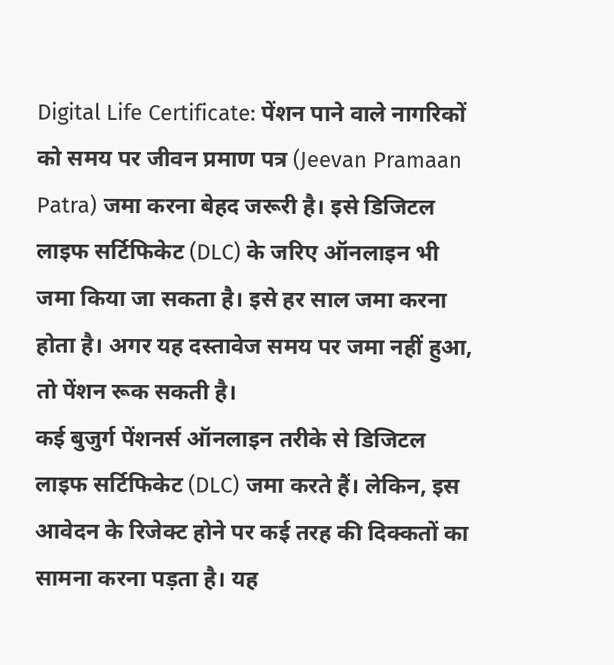Digital Life Certificate: पेंशन पाने वाले नागरिकों को समय पर जीवन प्रमाण पत्र (Jeevan Pramaan Patra) जमा करना बेहद जरूरी है। इसे डिजिटल लाइफ सर्टिफिकेट (DLC) के जरिए ऑनलाइन भी जमा किया जा सकता है। इसे हर साल जमा करना होता है। अगर यह दस्तावेज समय पर जमा नहीं हुआ, तो पेंशन रूक सकती है।
कई बुजुर्ग पेंशनर्स ऑनलाइन तरीके से डिजिटल लाइफ सर्टिफिकेट (DLC) जमा करते हैं। लेकिन, इस आवेदन के रिजेक्ट होने पर कई तरह की दिक्कतों का सामना करना पड़ता है। यह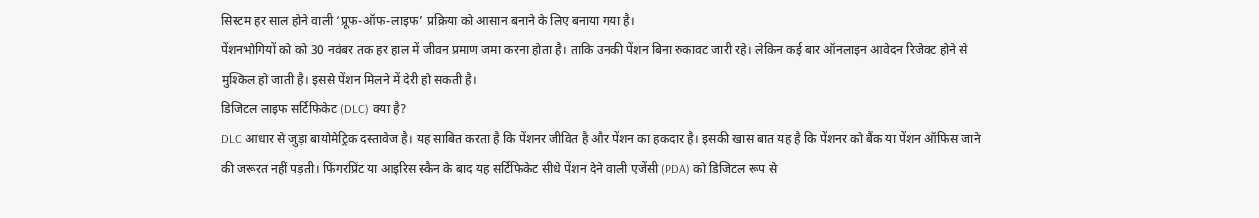सिस्टम हर साल होने वाली ‘प्रूफ-ऑफ-लाइफ’ प्रक्रिया को आसान बनाने के लिए बनाया गया है।
पेंशनभोगियों को को 30 नवंबर तक हर हाल में जीवन प्रमाण जमा करना होता है। ताकि उनकी पेंशन बिना रुकावट जारी रहे। लेकिन कई बार ऑनलाइन आवेदन रिजेक्ट होने से मुश्किल हो जाती है। इससे पेंशन मिलने में देरी हो सकती है।
डिजिटल लाइफ सर्टिफिकेट (DLC) क्या है?
DLC आधार से जुड़ा बायोमेट्रिक दस्तावेज है। यह साबित करता है कि पेंशनर जीवित है और पेंशन का हकदार है। इसकी खास बात यह है कि पेंशनर को बैंक या पेंशन ऑफिस जाने की जरूरत नहीं पड़ती। फिंगरप्रिंट या आइरिस स्कैन के बाद यह सर्टिफिकेट सीधे पेंशन देने वाली एजेंसी (PDA) को डिजिटल रूप से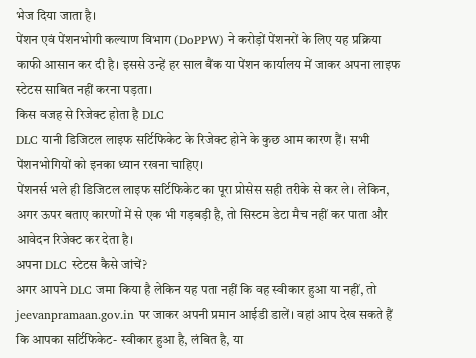भेज दिया जाता है।
पेंशन एवं पेंशनभोगी कल्याण विभाग (DoPPW) ने करोड़ों पेंशनरों के लिए यह प्रक्रिया काफी आसान कर दी है। इससे उन्हें हर साल बैंक या पेंशन कार्यालय में जाकर अपना लाइफ स्टेटस साबित नहीं करना पड़ता।
किस वजह से रिजेक्ट होता है DLC
DLC यानी डिजिटल लाइफ सर्टिफिकेट के रिजेक्ट होने के कुछ आम कारण हैं। सभी पेंशनभोगियों को इनका ध्यान रखना चाहिए।
पेंशनर्स भले ही डिजिटल लाइफ सर्टिफिकेट का पूरा प्रोसेस सही तरीके से कर ले। लेकिन, अगर ऊपर बताए कारणों में से एक भी गड़बड़ी है, तो सिस्टम डेटा मैच नहीं कर पाता और आवेदन रिजेक्ट कर देता है।
अपना DLC स्टेटस कैसे जांचें?
अगर आपने DLC जमा किया है लेकिन यह पता नहीं कि वह स्वीकार हुआ या नहीं, तो jeevanpramaan.gov.in पर जाकर अपनी प्रमान आईडी डालें। वहां आप देख सकते हैं कि आपका सर्टिफिकेट- स्वीकार हुआ है, लंबित है, या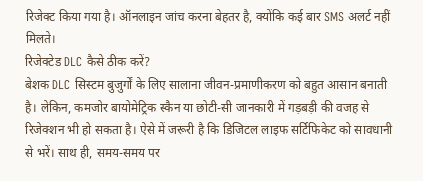रिजेक्ट किया गया है। ऑनलाइन जांच करना बेहतर है, क्योंकि कई बार SMS अलर्ट नहीं मिलते।
रिजेक्टेड DLC कैसे ठीक करें?
बेशक DLC सिस्टम बुजुर्गों के लिए सालाना जीवन-प्रमाणीकरण को बहुत आसान बनाती है। लेकिन, कमजोर बायोमेट्रिक स्कैन या छोटी-सी जानकारी में गड़बड़ी की वजह से रिजेक्शन भी हो सकता है। ऐसे में जरूरी है कि डिजिटल लाइफ सर्टिफिकेट को सावधानी से भरें। साथ ही, समय-समय पर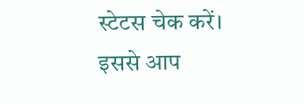स्टेटस चेक करें। इससे आप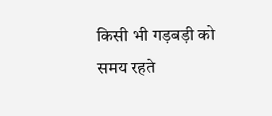किसी भी गड़बड़ी को समय रहते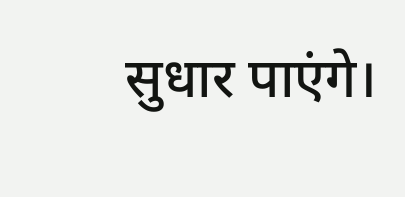सुधार पाएंगे।